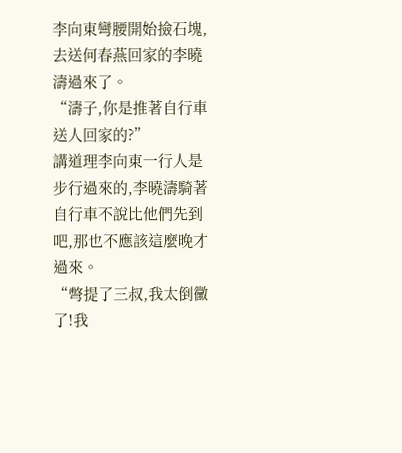李向東彎腰開始撿石塊,去送何春燕回家的李曉濤過來了。
“濤子,你是推著自行車送人回家的?”
講道理李向東一行人是步行過來的,李曉濤騎著自行車不說比他們先到吧,那也不應該這麼晚才過來。
“彆提了三叔,我太倒黴了!我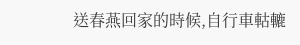送春燕回家的時候,自行車軲轆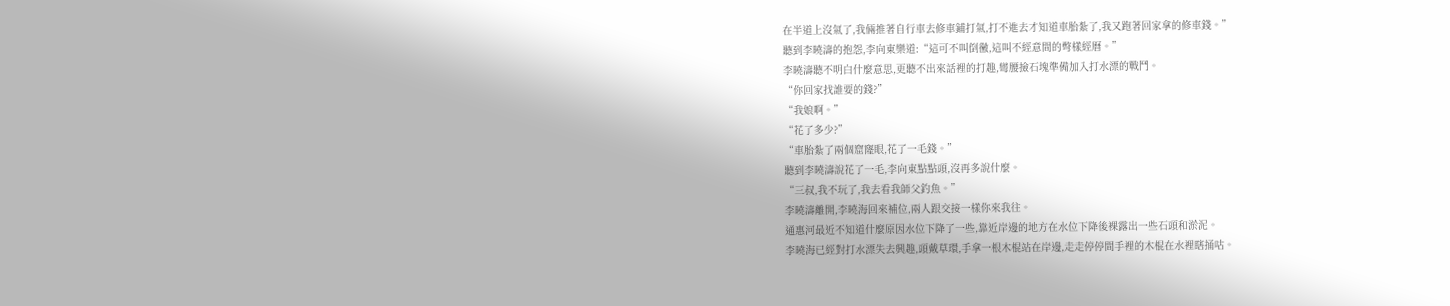在半道上沒氣了,我倆推著自行車去修車鋪打氣,打不進去才知道車胎紮了,我又跑著回家拿的修車錢。”
聽到李曉濤的抱怨,李向東樂道:“這可不叫倒黴,這叫不經意間的彆樣經曆。”
李曉濤聽不明白什麼意思,更聽不出來話裡的打趣,彎腰撿石塊準備加入打水漂的戰鬥。
“你回家找誰要的錢?”
“我娘啊。”
“花了多少?”
“車胎紮了兩個窟窿眼,花了一毛錢。”
聽到李曉濤說花了一毛,李向東點點頭,沒再多說什麼。
“三叔,我不玩了,我去看我師父釣魚。”
李曉濤離開,李曉海回來補位,兩人跟交接一樣你來我往。
通惠河最近不知道什麼原因水位下降了一些,靠近岸邊的地方在水位下降後裸露出一些石頭和淤泥。
李曉海已經對打水漂失去興趣,頭戴草環,手拿一根木棍站在岸邊,走走停停間手裡的木棍在水裡瞎捅咕。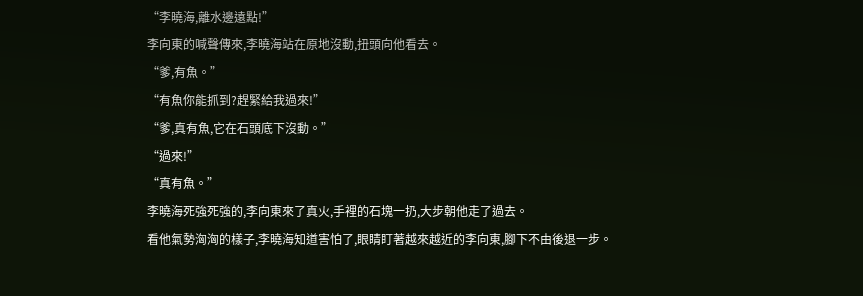“李曉海,離水邊遠點!”
李向東的喊聲傳來,李曉海站在原地沒動,扭頭向他看去。
“爹,有魚。”
“有魚你能抓到?趕緊給我過來!”
“爹,真有魚,它在石頭底下沒動。”
“過來!”
“真有魚。”
李曉海死強死強的,李向東來了真火,手裡的石塊一扔,大步朝他走了過去。
看他氣勢洶洶的樣子,李曉海知道害怕了,眼睛盯著越來越近的李向東,腳下不由後退一步。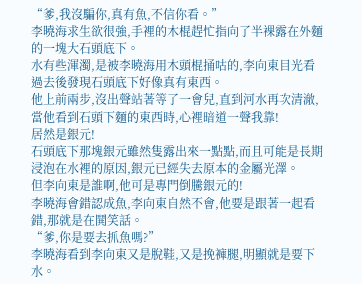“爹,我沒騙你,真有魚,不信你看。”
李曉海求生欲很強,手裡的木棍趕忙指向了半裸露在外麵的一塊大石頭底下。
水有些渾濁,是被李曉海用木頭棍捅咕的,李向東目光看過去後發現石頭底下好像真有東西。
他上前兩步,沒出聲站著等了一會兒,直到河水再次清澈,當他看到石頭下麵的東西時,心裡暗道一聲我靠!
居然是銀元!
石頭底下那塊銀元雖然隻露出來一點點,而且可能是長期浸泡在水裡的原因,銀元已經失去原本的金屬光澤。
但李向東是誰啊,他可是專門倒騰銀元的!
李曉海會錯認成魚,李向東自然不會,他要是跟著一起看錯,那就是在鬨笑話。
“爹,你是要去抓魚嗎?”
李曉海看到李向東又是脫鞋,又是挽褲腿,明顯就是要下水。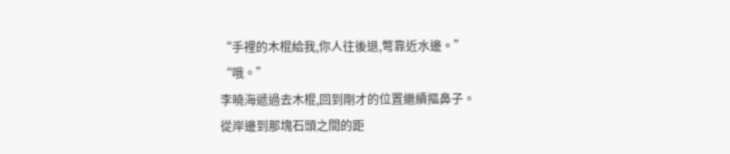“手裡的木棍給我,你人往後退,彆靠近水邊。”
“哦。”
李曉海遞過去木棍,回到剛才的位置繼續摳鼻子。
從岸邊到那塊石頭之間的距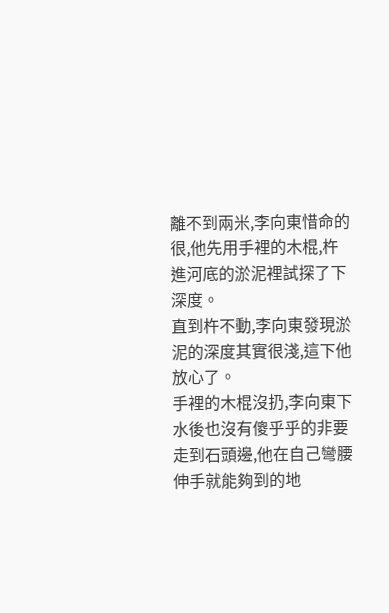離不到兩米,李向東惜命的很,他先用手裡的木棍,杵進河底的淤泥裡試探了下深度。
直到杵不動,李向東發現淤泥的深度其實很淺,這下他放心了。
手裡的木棍沒扔,李向東下水後也沒有傻乎乎的非要走到石頭邊,他在自己彎腰伸手就能夠到的地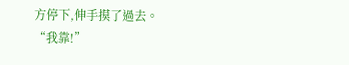方停下,伸手摸了過去。
“我靠!”